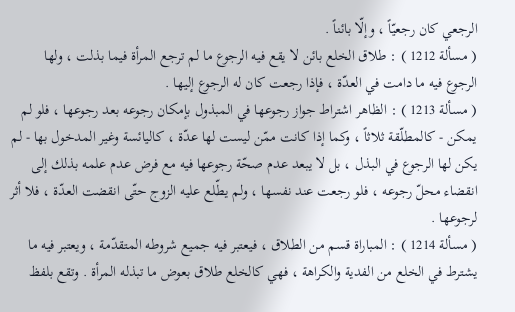الرجعي كان رجعيّاً ، وإلّا بائناً .
( مسألة 1212 ) : طلاق الخلع بائن لا يقع فيه الرجوع ما لم ترجع المرأة فيما بذلت ، ولها الرجوع فيه ما دامت في العدّة ، فإذا رجعت كان له الرجوع إليها .
( مسألة 1213 ) : الظاهر اشتراط جواز رجوعها في المبذول بإمكان رجوعه بعد رجوعها ، فلو لم يمكن - كالمطلّقة ثلاثاً ، وكما إذا كانت ممّن ليست لها عدّة ، كاليائسة وغير المدخول بها - لم يكن لها الرجوع في البذل ، بل لا يبعد عدم صحّة رجوعها فيه مع فرض عدم علمه بذلك إلى انقضاء محلّ رجوعه ، فلو رجعت عند نفسها ، ولم يطّلع عليه الزوج حتّى انقضت العدّة ، فلا أثر لرجوعها .
( مسألة 1214 ) : المباراة قسم من الطلاق ، فيعتبر فيه جميع شروطه المتقدّمة ، ويعتبر فيه ما يشترط في الخلع من الفدية والكراهة ، فهي كالخلع طلاق بعوض ما تبذله المرأة . وتقع بلفظ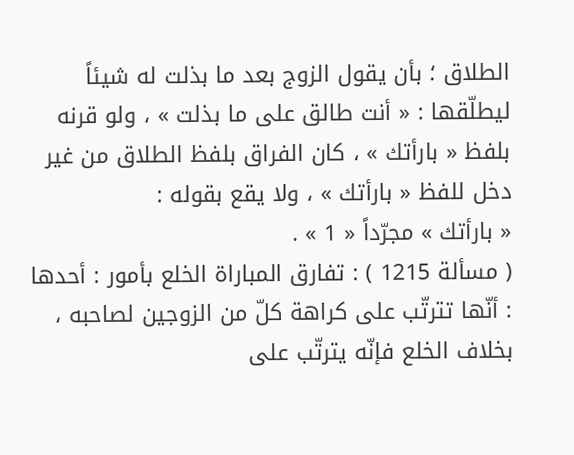الطلاق ؛ بأن يقول الزوج بعد ما بذلت له شيئاً ليطلّقها : « أنت طالق على ما بذلت » ، ولو قرنه بلفظ « بارأتك » ، كان الفراق بلفظ الطلاق من غير دخل للفظ « بارأتك » ، ولا يقع بقوله :
« بارأتك » مجرّداً « 1 » .
( مسألة 1215 ) : تفارق المباراة الخلع بأمور : أحدها : أنّها تترتّب على كراهة كلّ من الزوجين لصاحبه ، بخلاف الخلع فإنّه يترتّب على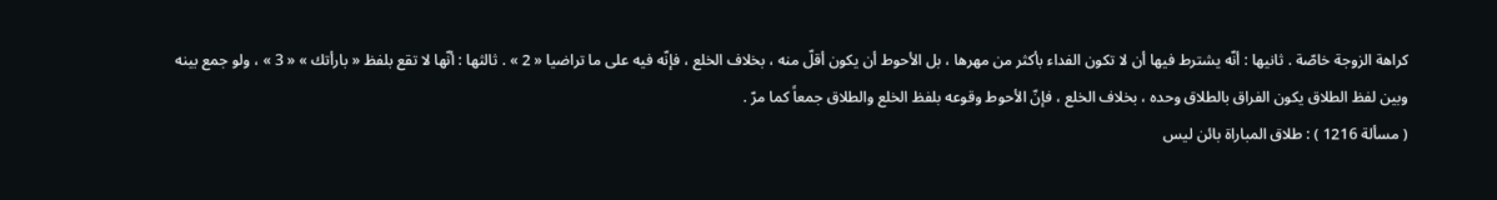كراهة الزوجة خاصّة . ثانيها : أنّه يشترط فيها أن لا تكون الفداء بأكثر من مهرها ، بل الأحوط أن يكون أقلّ منه ، بخلاف الخلع ، فإنّه فيه على ما تراضيا « 2 » . ثالثها : أنّها لا تقع بلفظ « بارأتك » « 3 » ، ولو جمع بينه وبين لفظ الطلاق يكون الفراق بالطلاق وحده ، بخلاف الخلع ، فإنّ الأحوط وقوعه بلفظ الخلع والطلاق جمعاً كما مرّ .
( مسألة 1216 ) : طلاق المباراة بائن ليس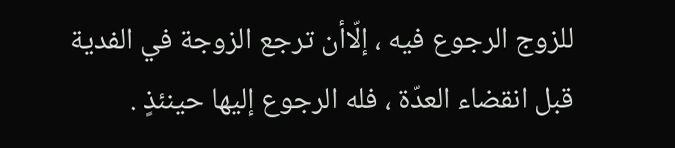للزوج الرجوع فيه ، إلّاأن ترجع الزوجة في الفدية قبل انقضاء العدّة ، فله الرجوع إليها حينئذٍ .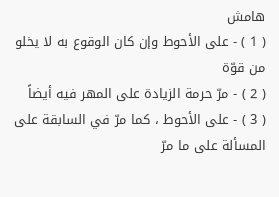هامش
( 1 ) - على الأحوط وإن كان الوقوع به لا يخلو من قوّة
( 2 ) - مرّ حرمة الزيادة على المهر فيه أيضاً
( 3 ) - على الأحوط ، كما مرّ في السابقة على المسألة على ما مرّ